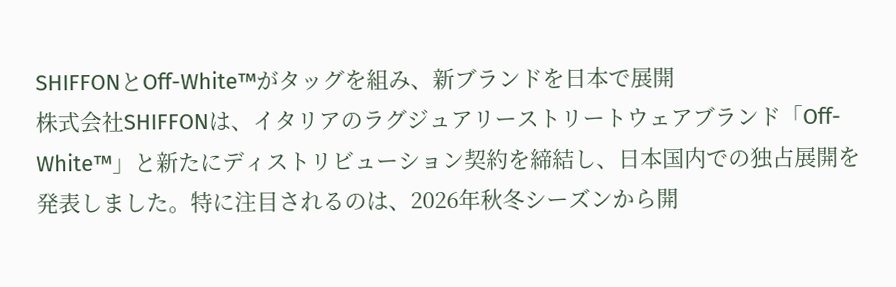SHIFFONとOff-White™がタッグを組み、新ブランドを日本で展開
株式会社SHIFFONは、イタリアのラグジュアリーストリートウェアブランド「Off-White™」と新たにディストリビューション契約を締結し、日本国内での独占展開を発表しました。特に注目されるのは、2026年秋冬シーズンから開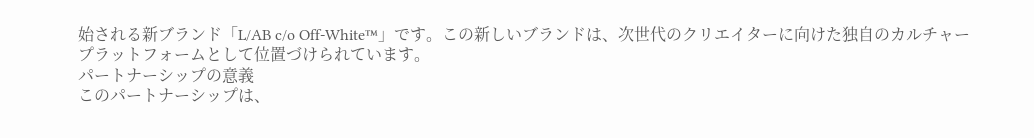始される新ブランド「L/AB c/o Off-White™」です。この新しいブランドは、次世代のクリエイターに向けた独自のカルチャープラットフォームとして位置づけられています。
パートナーシップの意義
このパートナーシップは、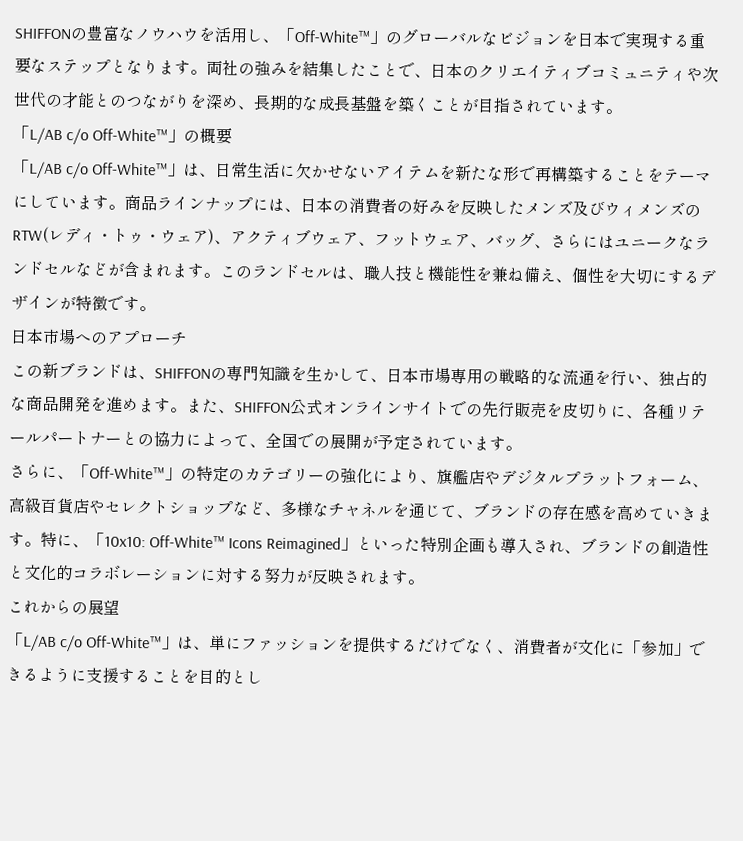SHIFFONの豊富なノウハウを活用し、「Off-White™」のグローバルなビジョンを日本で実現する重要なステップとなります。両社の強みを結集したことで、日本のクリエイティブコミュニティや次世代の才能とのつながりを深め、長期的な成長基盤を築くことが目指されています。
「L/AB c/o Off-White™」の概要
「L/AB c/o Off-White™」は、日常生活に欠かせないアイテムを新たな形で再構築することをテーマにしています。商品ラインナップには、日本の消費者の好みを反映したメンズ及びウィメンズのRTW(レディ・トゥ・ウェア)、アクティブウェア、フットウェア、バッグ、さらにはユニークなランドセルなどが含まれます。このランドセルは、職人技と機能性を兼ね備え、個性を大切にするデザインが特徴です。
日本市場へのアプローチ
この新ブランドは、SHIFFONの専門知識を生かして、日本市場専用の戦略的な流通を行い、独占的な商品開発を進めます。また、SHIFFON公式オンラインサイトでの先行販売を皮切りに、各種リテールパートナーとの協力によって、全国での展開が予定されています。
さらに、「Off-White™」の特定のカテゴリーの強化により、旗艦店やデジタルプラットフォーム、高級百貨店やセレクトショップなど、多様なチャネルを通じて、ブランドの存在感を高めていきます。特に、「10x10: Off-White™ Icons Reimagined」といった特別企画も導入され、ブランドの創造性と文化的コラボレーションに対する努力が反映されます。
これからの展望
「L/AB c/o Off-White™」は、単にファッションを提供するだけでなく、消費者が文化に「参加」できるように支援することを目的とし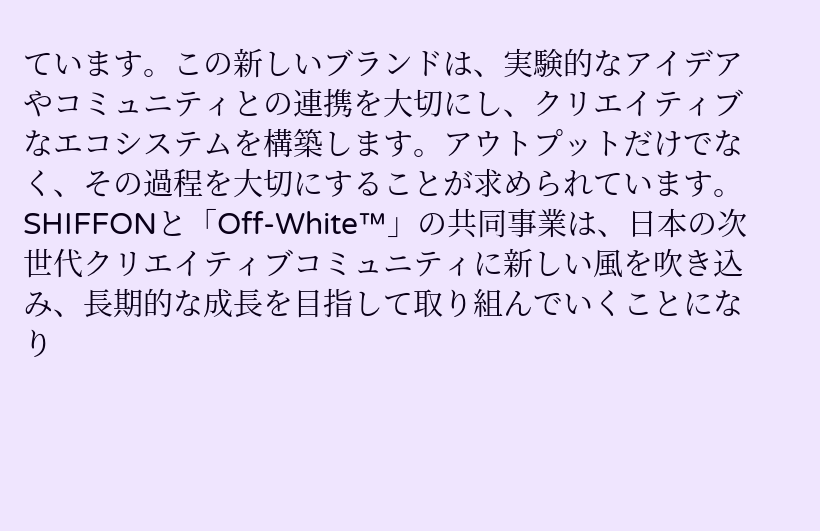ています。この新しいブランドは、実験的なアイデアやコミュニティとの連携を大切にし、クリエイティブなエコシステムを構築します。アウトプットだけでなく、その過程を大切にすることが求められています。
SHIFFONと「Off-White™」の共同事業は、日本の次世代クリエイティブコミュニティに新しい風を吹き込み、長期的な成長を目指して取り組んでいくことになり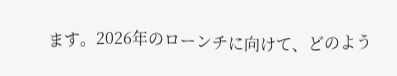ます。2026年のローンチに向けて、どのよう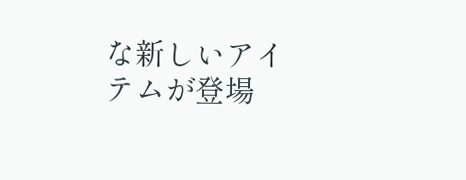な新しいアイテムが登場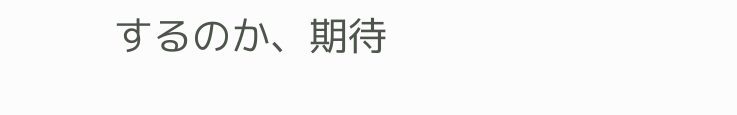するのか、期待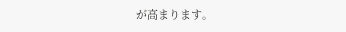が高まります。